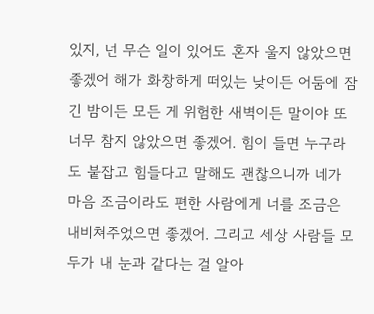있지, 넌 무슨 일이 있어도 혼자 울지 않았으면 좋겠어 해가 화창하게 떠있는 낮이든 어둠에 잠긴 밤이든 모든 게 위험한 새벽이든 말이야 또 너무 참지 않았으면 좋겠어. 힘이 들면 누구라도 붙잡고 힘들다고 말해도 괜찮으니까 네가 마음 조금이라도 편한 사람에게 너를 조금은 내비쳐주었으면 좋겠어. 그리고 세상 사람들 모두가 내 눈과 같다는 걸 알아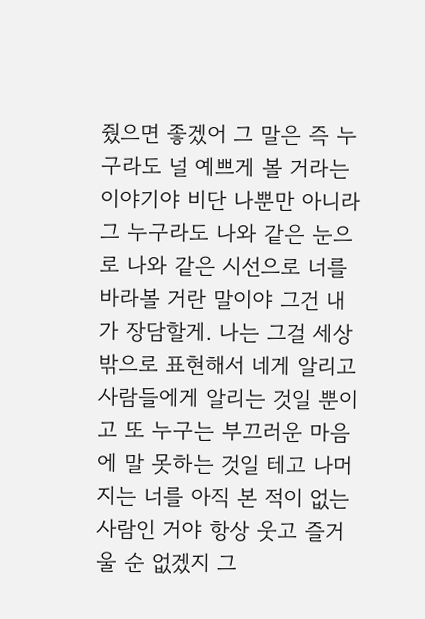줬으면 좋겠어 그 말은 즉 누구라도 널 예쁘게 볼 거라는 이야기야 비단 나뿐만 아니라 그 누구라도 나와 같은 눈으로 나와 같은 시선으로 너를 바라볼 거란 말이야 그건 내가 장담할게. 나는 그걸 세상 밖으로 표현해서 네게 알리고 사람들에게 알리는 것일 뿐이고 또 누구는 부끄러운 마음에 말 못하는 것일 테고 나머지는 너를 아직 본 적이 없는 사람인 거야 항상 웃고 즐거울 순 없겠지 그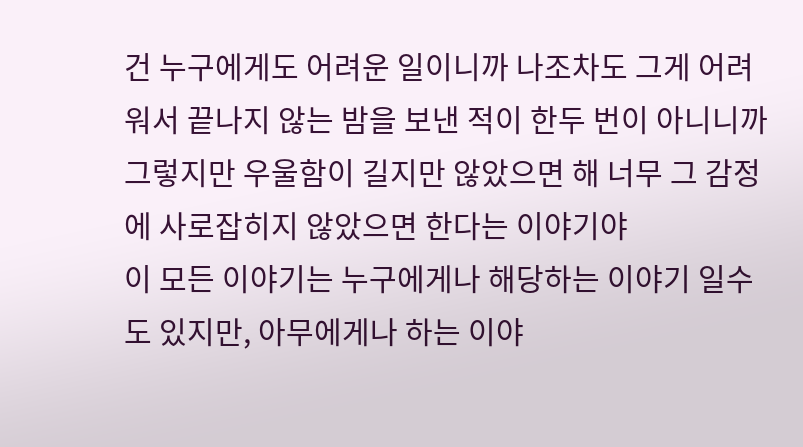건 누구에게도 어려운 일이니까 나조차도 그게 어려워서 끝나지 않는 밤을 보낸 적이 한두 번이 아니니까 그렇지만 우울함이 길지만 않았으면 해 너무 그 감정에 사로잡히지 않았으면 한다는 이야기야
이 모든 이야기는 누구에게나 해당하는 이야기 일수도 있지만, 아무에게나 하는 이야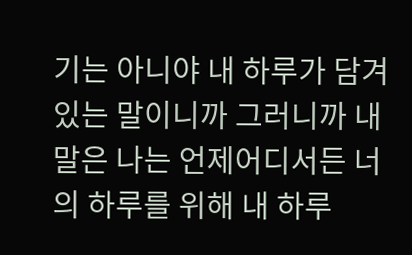기는 아니야 내 하루가 담겨있는 말이니까 그러니까 내 말은 나는 언제어디서든 너의 하루를 위해 내 하루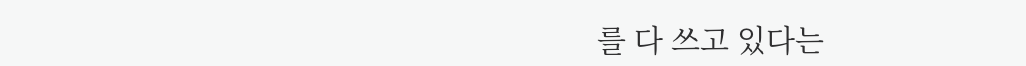를 다 쓰고 있다는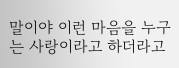말이야 이런 마음을 누구는 사랑이라고 하더라고